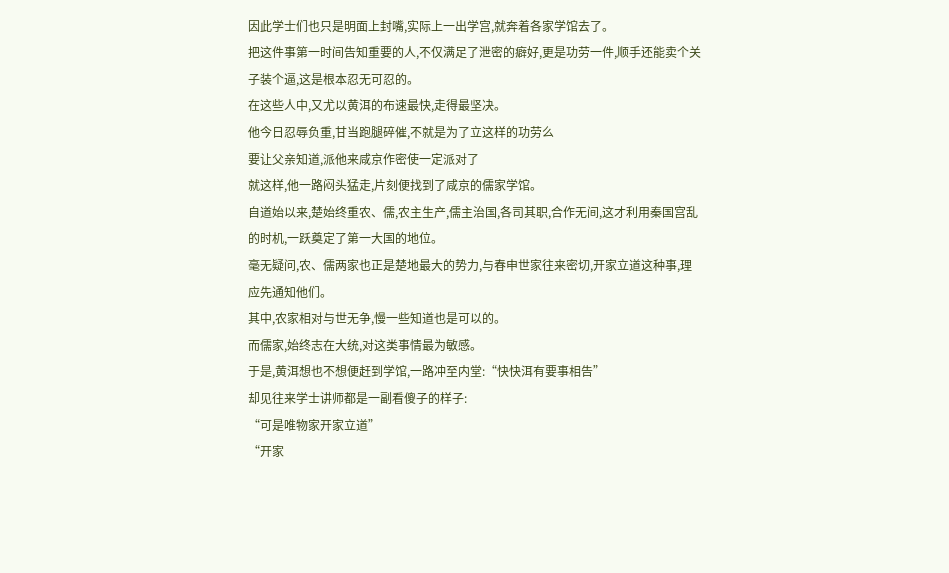因此学士们也只是明面上封嘴,实际上一出学宫,就奔着各家学馆去了。
把这件事第一时间告知重要的人,不仅满足了泄密的癖好,更是功劳一件,顺手还能卖个关子装个逼,这是根本忍无可忍的。
在这些人中,又尤以黄洱的布速最快,走得最坚决。
他今日忍辱负重,甘当跑腿碎催,不就是为了立这样的功劳么
要让父亲知道,派他来咸京作密使一定派对了
就这样,他一路闷头猛走,片刻便找到了咸京的儒家学馆。
自道始以来,楚始终重农、儒,农主生产,儒主治国,各司其职,合作无间,这才利用秦国宫乱的时机,一跃奠定了第一大国的地位。
毫无疑问,农、儒两家也正是楚地最大的势力,与春申世家往来密切,开家立道这种事,理应先通知他们。
其中,农家相对与世无争,慢一些知道也是可以的。
而儒家,始终志在大统,对这类事情最为敏感。
于是,黄洱想也不想便赶到学馆,一路冲至内堂:“快快洱有要事相告”
却见往来学士讲师都是一副看傻子的样子:
“可是唯物家开家立道”
“开家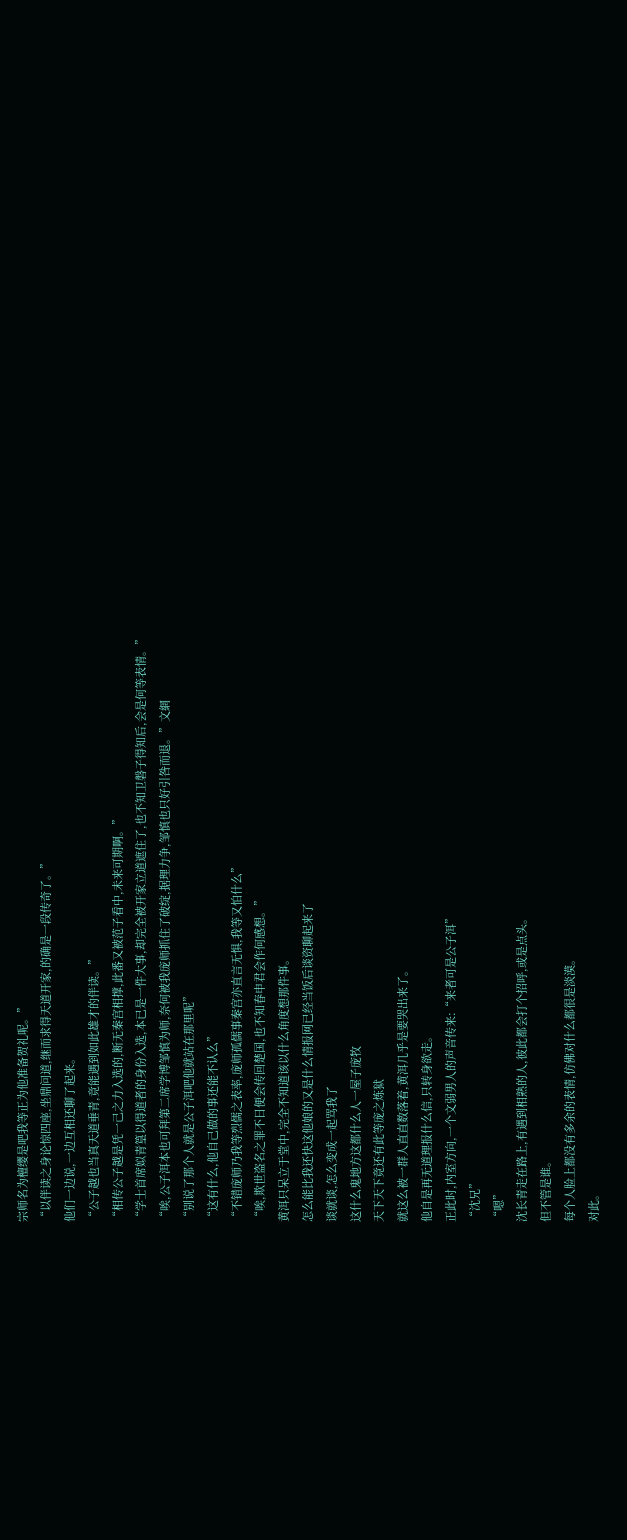宗师名为檀缨是吧我等正为他准备贺礼呢。”
“以伴读之身论惊四座,坐鼎问道,继而求得天道开家,的确是一段传奇了。”
他们一边说,一边互相还聊了起来。
“公子越也当真天道垂青,竟能遇到如此雄才的伴读。”
“相传公子越是凭一己之力入选的,断无秦宫相撑,此番又被范子看中,未来可期啊。”
“学士首席姒青篁以得道者的身份入选,本已是一件大事,却完全被开家立道遮住了,也不知卫磐子得知后,会是何等表情。”
“唉,公子洱本也可拜第二席学博邹慎为师,奈何被我庞师抓住了破绽,据理力争,邹慎也只好引咎而退。”文網
“别说了那个人就是公子洱吧他就站在那里呢”
“这有什么,他自己做的事还能不认么”
“不错庞师乃我等烈儒之表率,庞师孤儒事秦宫亦直言无惧,我等又怕什么”
“唉,欺世盗名之罪不日便会传回楚国,也不知春申君会作何感想。”
黄洱只呆立于堂中,完全不知道该以什么角度想那件事。
怎么能比我还快这他娘的又是什么情报网已经当饭后谈资聊起来了
谈就谈,怎么变成一起骂我了
这什么鬼地方这都什么人一屋子庞牧
天下天下竟还有此等庞之炼狱
就这么被一群人直直数落着,黄洱几乎是要哭出来了。
他自是再无道理报什么信,只转身欲走。
正此时,内室方向,一个文弱男人的声音传来:“来者可是公子洱”
“沈兄”
“嗯”
沈长青走在路上,有遇到相熟的人,彼此都会打个招呼,或是点头。
但不管是谁。
每个人脸上都没有多余的表情,仿佛对什么都很是淡漠。
对此。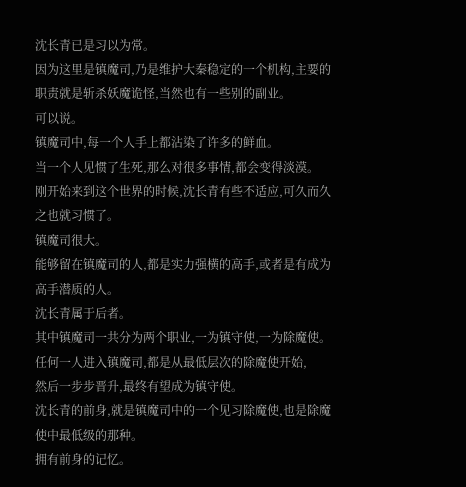沈长青已是习以为常。
因为这里是镇魔司,乃是维护大秦稳定的一个机构,主要的职责就是斩杀妖魔诡怪,当然也有一些别的副业。
可以说。
镇魔司中,每一个人手上都沾染了许多的鲜血。
当一个人见惯了生死,那么对很多事情,都会变得淡漠。
刚开始来到这个世界的时候,沈长青有些不适应,可久而久之也就习惯了。
镇魔司很大。
能够留在镇魔司的人,都是实力强横的高手,或者是有成为高手潜质的人。
沈长青属于后者。
其中镇魔司一共分为两个职业,一为镇守使,一为除魔使。
任何一人进入镇魔司,都是从最低层次的除魔使开始,
然后一步步晋升,最终有望成为镇守使。
沈长青的前身,就是镇魔司中的一个见习除魔使,也是除魔使中最低级的那种。
拥有前身的记忆。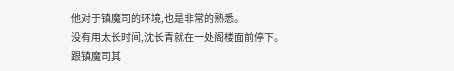他对于镇魔司的环境,也是非常的熟悉。
没有用太长时间,沈长青就在一处阁楼面前停下。
跟镇魔司其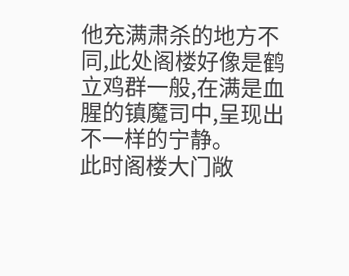他充满肃杀的地方不同,此处阁楼好像是鹤立鸡群一般,在满是血腥的镇魔司中,呈现出不一样的宁静。
此时阁楼大门敞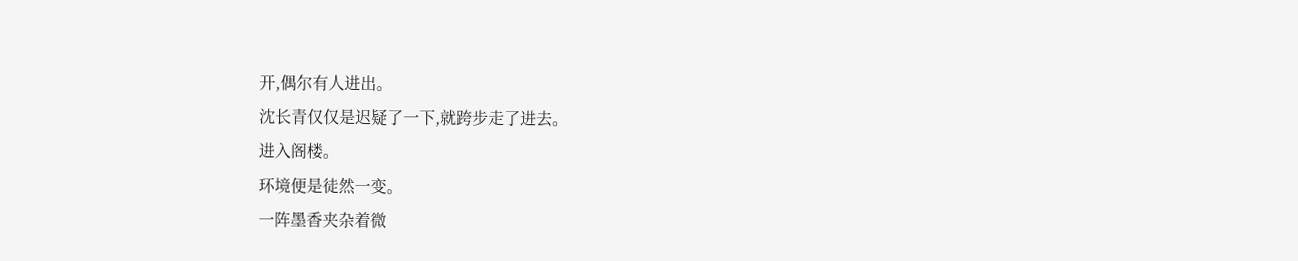开,偶尔有人进出。
沈长青仅仅是迟疑了一下,就跨步走了进去。
进入阁楼。
环境便是徒然一变。
一阵墨香夹杂着微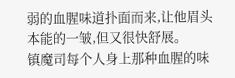弱的血腥味道扑面而来,让他眉头本能的一皱,但又很快舒展。
镇魔司每个人身上那种血腥的味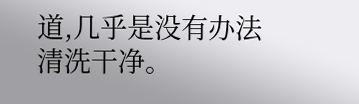道,几乎是没有办法清洗干净。